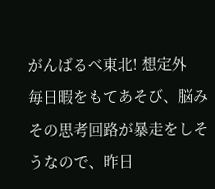がんばるべ東北! 想定外
毎日暇をもてあそび、脳みその思考回路が暴走をしそうなので、昨日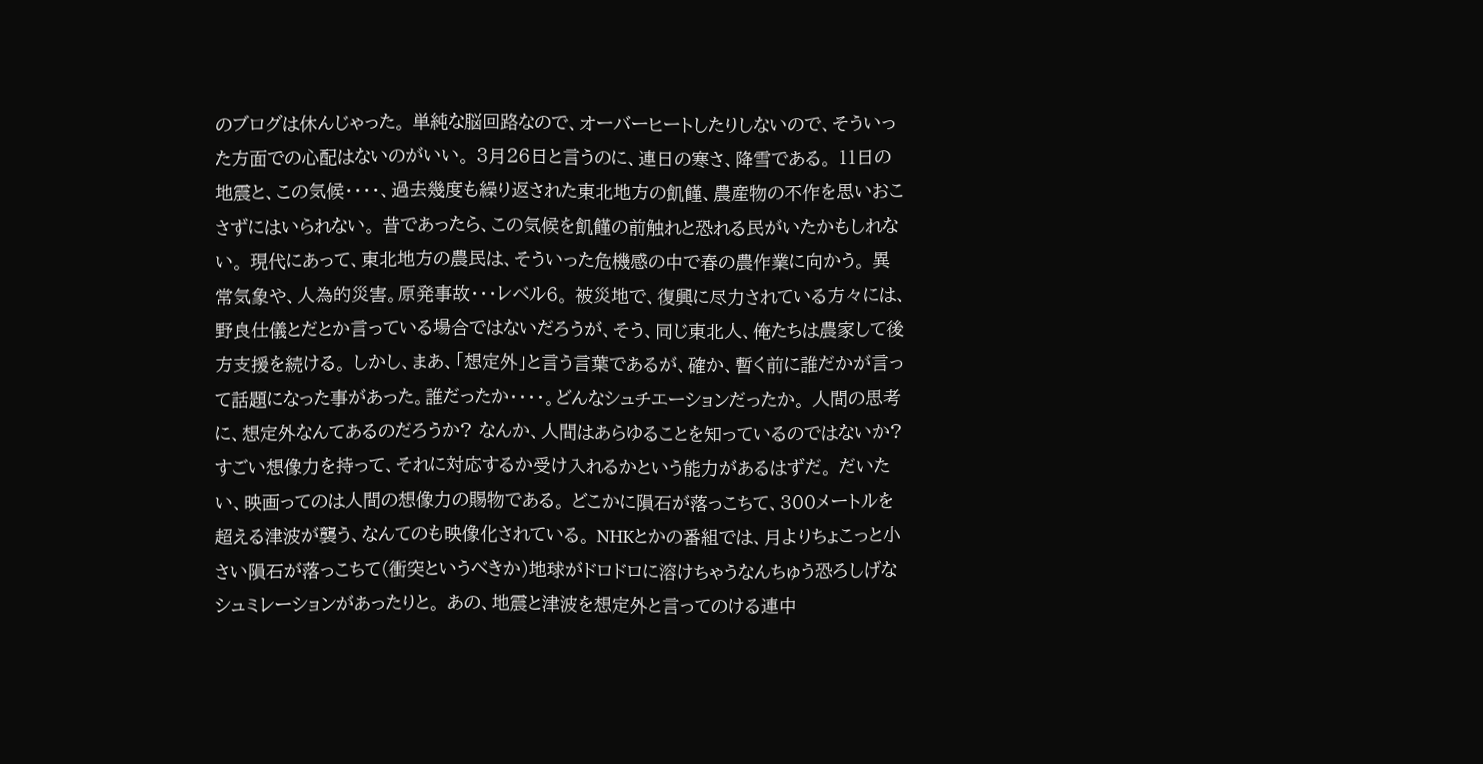のブログは休んじゃった。 単純な脳回路なので、オーバーヒートしたりしないので、そういった方面での心配はないのがいい。 3月26日と言うのに、連日の寒さ、降雪である。 11日の地震と、この気候・・・・、過去幾度も繰り返された東北地方の飢饉、農産物の不作を思いおこさずにはいられない。 昔であったら、この気候を飢饉の前触れと恐れる民がいたかもしれない。 現代にあって、東北地方の農民は、そういった危機感の中で春の農作業に向かう。 異常気象や、人為的災害。原発事故・・・レベル6。 被災地で、復興に尽力されている方々には、野良仕儀とだとか言っている場合ではないだろうが、そう、同じ東北人、俺たちは農家して後方支援を続ける。 しかし、まあ、「想定外」と言う言葉であるが、確か、暫く前に誰だかが言って話題になった事があった。誰だったか・・・・。どんなシュチエーションだったか。 人間の思考に、想定外なんてあるのだろうか? なんか、人間はあらゆることを知っているのではないか? すごい想像力を持って、それに対応するか受け入れるかという能力があるはずだ。 だいたい、映画ってのは人間の想像力の賜物である。 どこかに隕石が落っこちて、300メートルを超える津波が襲う、なんてのも映像化されている。 NHKとかの番組では、月よりちょこっと小さい隕石が落っこちて(衝突というべきか)地球がドロドロに溶けちゃうなんちゅう恐ろしげなシュミレーションがあったりと。 あの、地震と津波を想定外と言ってのける連中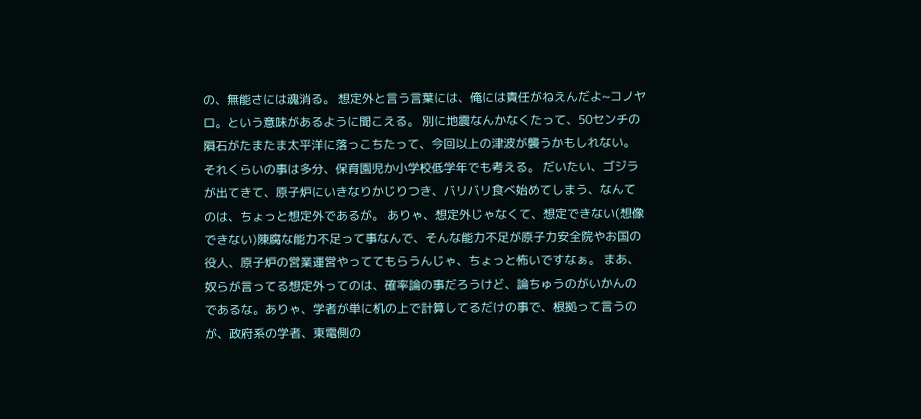の、無能さには魂消る。 想定外と言う言葉には、俺には責任がねえんだよ~コノヤロ。という意味があるように聞こえる。 別に地震なんかなくたって、50センチの隕石がたまたま太平洋に落っこちたって、今回以上の津波が襲うかもしれない。 それくらいの事は多分、保育園児か小学校低学年でも考える。 だいたい、ゴジラが出てきて、原子炉にいきなりかじりつき、バリバリ食べ始めてしまう、なんてのは、ちょっと想定外であるが。 ありゃ、想定外じゃなくて、想定できない(想像できない)陳腐な能力不足って事なんで、そんな能力不足が原子力安全院やお国の役人、原子炉の営業運営やっててもらうんじゃ、ちょっと怖いですなぁ。 まあ、奴らが言ってる想定外ってのは、確率論の事だろうけど、論ちゅうのがいかんのであるな。ありゃ、学者が単に机の上で計算してるだけの事で、根拠って言うのが、政府系の学者、東電側の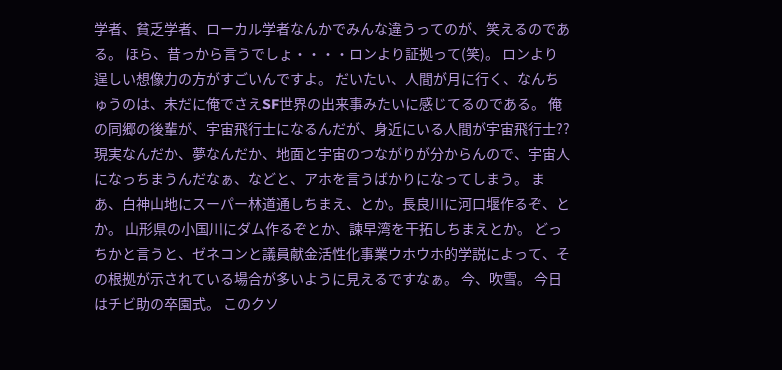学者、貧乏学者、ローカル学者なんかでみんな違うってのが、笑えるのである。 ほら、昔っから言うでしょ・・・・ロンより証拠って(笑)。 ロンより逞しい想像力の方がすごいんですよ。 だいたい、人間が月に行く、なんちゅうのは、未だに俺でさえSF世界の出来事みたいに感じてるのである。 俺の同郷の後輩が、宇宙飛行士になるんだが、身近にいる人間が宇宙飛行士?? 現実なんだか、夢なんだか、地面と宇宙のつながりが分からんので、宇宙人になっちまうんだなぁ、などと、アホを言うばかりになってしまう。 まあ、白神山地にスーパー林道通しちまえ、とか。長良川に河口堰作るぞ、とか。 山形県の小国川にダム作るぞとか、諫早湾を干拓しちまえとか。 どっちかと言うと、ゼネコンと議員献金活性化事業ウホウホ的学説によって、その根拠が示されている場合が多いように見えるですなぁ。 今、吹雪。 今日はチビ助の卒園式。 このクソ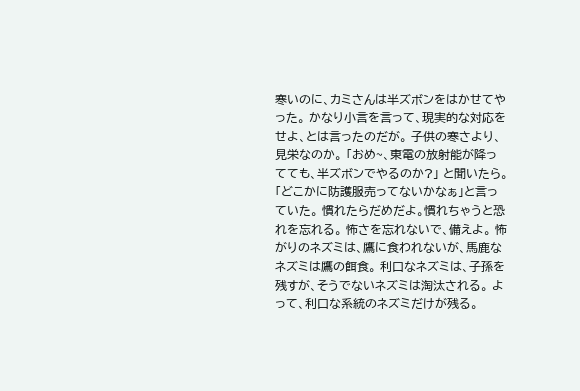寒いのに、カミさんは半ズボンをはかせてやった。 かなり小言を言って、現実的な対応をせよ、とは言ったのだが。 子供の寒さより、見栄なのか。 「おめ~、東電の放射能が降ってても、半ズボンでやるのか?」 と聞いたら。「どこかに防護服売ってないかなぁ」と言っていた。 慣れたらだめだよ。慣れちゃうと恐れを忘れる。 怖さを忘れないで、備えよ。 怖がりのネズミは、鷹に食われないが、馬鹿なネズミは鷹の餌食。 利口なネズミは、子孫を残すが、そうでないネズミは淘汰される。 よって、利口な系統のネズミだけが残る。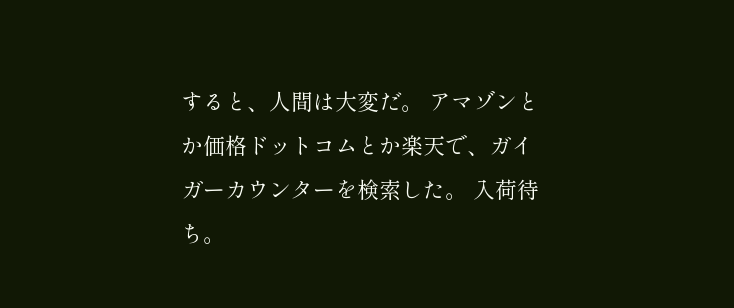すると、人間は大変だ。 アマゾンとか価格ドットコムとか楽天で、ガイガーカウンターを検索した。 入荷待ち。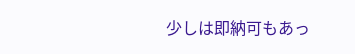少しは即納可もあっ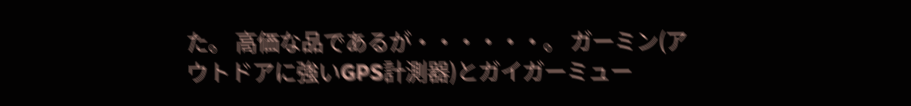た。 高価な品であるが・・・・・・。 ガーミン(アウトドアに強いGPS計測器)とガイガーミュー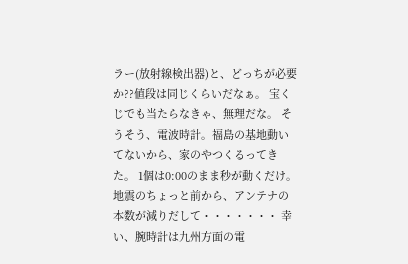ラー(放射線検出器)と、どっちが必要か??値段は同じくらいだなぁ。 宝くじでも当たらなきゃ、無理だな。 そうそう、電波時計。福島の基地動いてないから、家のやつくるってきた。 1個は0:00のまま秒が動くだけ。 地震のちょっと前から、アンテナの本数が減りだして・・・・・・・ 幸い、腕時計は九州方面の電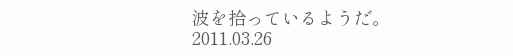波を拾っているようだ。
2011.03.26